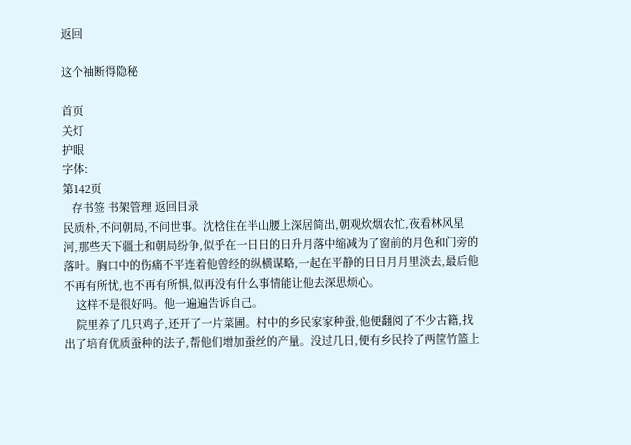返回

这个袖断得隐秘

首页
关灯
护眼
字体:
第142页
   存书签 书架管理 返回目录
民质朴,不问朝局,不问世事。沈梒住在半山腰上深居简出,朝观炊烟农忙,夜看林风星河,那些天下疆土和朝局纷争,似乎在一日日的日升月落中缩减为了窗前的月色和门旁的落叶。胸口中的伤痛不平连着他曾经的纵横谋略,一起在平静的日日月月里淡去,最后他不再有所忧,也不再有所惧,似再没有什么事情能让他去深思烦心。
    这样不是很好吗。他一遍遍告诉自己。
    院里养了几只鸡子,还开了一片菜圃。村中的乡民家家种蚕,他便翻阅了不少古籍,找出了培育优质蚕种的法子,帮他们增加蚕丝的产量。没过几日,便有乡民拎了两筐竹篮上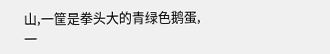山,一筐是拳头大的青绿色鹅蛋,一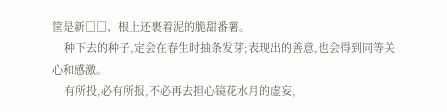筐是新□□、根上还裹着泥的脆甜番薯。
    种下去的种子,定会在春生时抽条发芽;表现出的善意,也会得到同等关心和感激。
    有所投,必有所报,不必再去担心镜花水月的虚妄,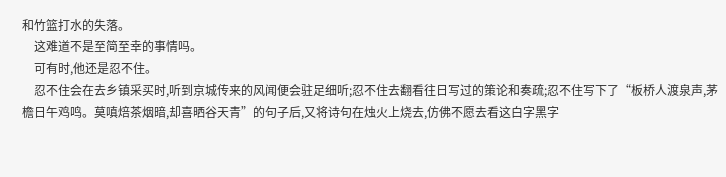和竹篮打水的失落。
    这难道不是至简至幸的事情吗。
    可有时,他还是忍不住。
    忍不住会在去乡镇采买时,听到京城传来的风闻便会驻足细听;忍不住去翻看往日写过的策论和奏疏;忍不住写下了“板桥人渡泉声,茅檐日午鸡鸣。莫嗔焙茶烟暗,却喜晒谷天青”的句子后,又将诗句在烛火上烧去,仿佛不愿去看这白字黑字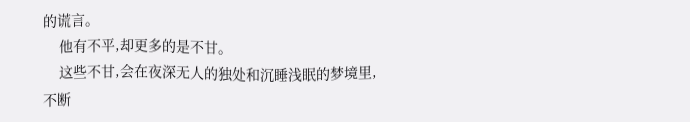的谎言。
    他有不平,却更多的是不甘。
    这些不甘,会在夜深无人的独处和沉睡浅眠的梦境里,不断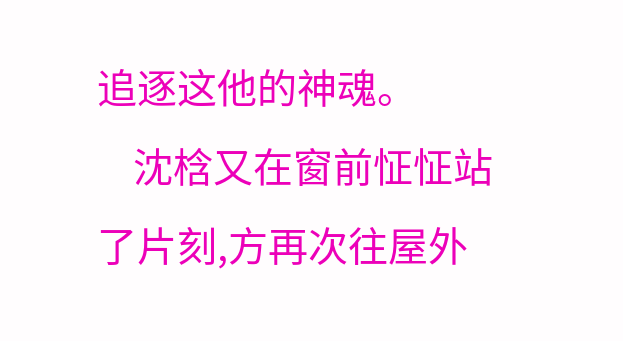追逐这他的神魂。
    沈梒又在窗前怔怔站了片刻,方再次往屋外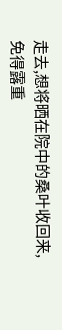走去,想将晒在院中的桑叶收回来,免得露重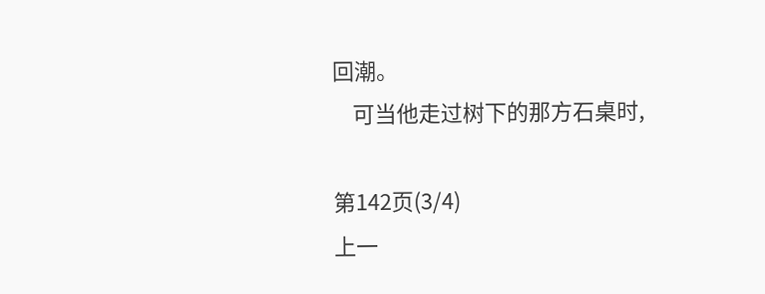回潮。
    可当他走过树下的那方石桌时,

第142页(3/4)
上一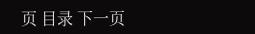页 目录 下一页